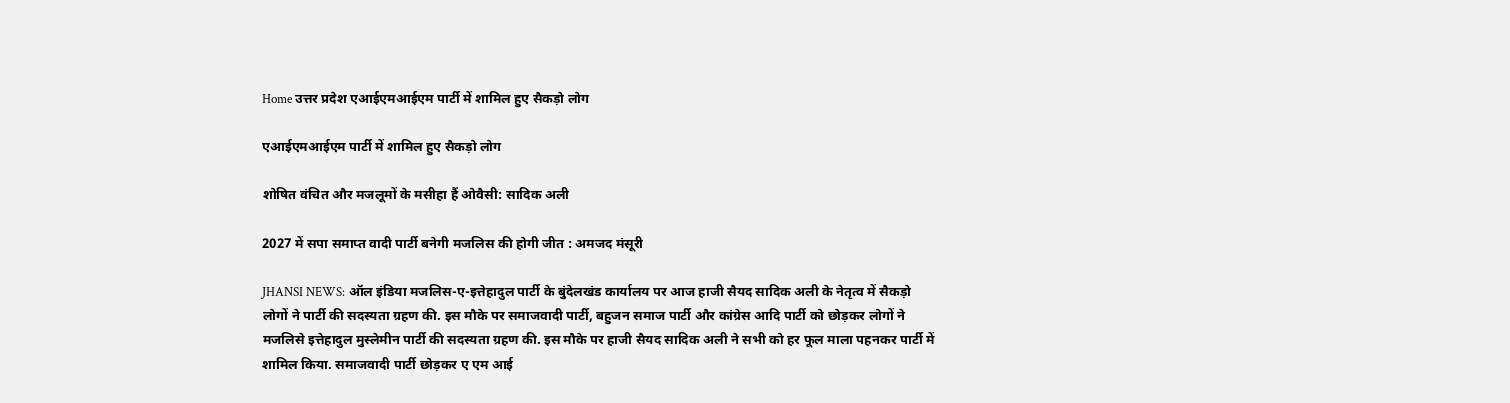Home उत्तर प्रदेश एआईएमआईएम पार्टी में शामिल हुए सैकड़ो लोग

एआईएमआईएम पार्टी में शामिल हुए सैकड़ो लोग

शोषित वंचित और मजलूमों के मसीहा हैं ओवैसी: सादिक अली

2027 में सपा समाप्त वादी पार्टी बनेगी मजलिस की होगी जीत : अमजद मंसूरी

JHANSI NEWS: ऑल इंडिया मजलिस-ए-इत्तेहादुल पार्टी के बुंदेलखंड कार्यालय पर आज हाजी सैयद सादिक अली के नेतृत्व में सैकड़ो लोगों ने पार्टी की सदस्यता ग्रहण की. इस मौके पर समाजवादी पार्टी, बहुजन समाज पार्टी और कांग्रेस आदि पार्टी को छोड़कर लोगों ने मजलिसे इत्तेहादुल मुस्लेमीन पार्टी की सदस्यता ग्रहण की. इस मौके पर हाजी सैयद सादिक अली ने सभी को हर फूल माला पहनकर पार्टी में शामिल किया. समाजवादी पार्टी छोड़कर ए एम आई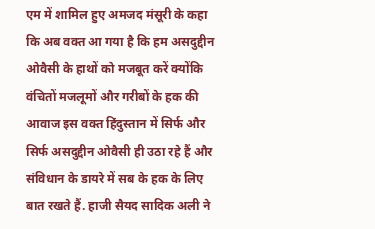एम में शामिल हुए अमजद मंसूरी के कहा कि अब वक्त आ गया है कि हम असदुद्दीन ओवैसी के हाथों को मजबूत करें क्योंकि वंचितों मजलूमों और गरीबों के हक की आवाज इस वक्त हिंदुस्तान में सिर्फ और सिर्फ असदुद्दीन ओवैसी ही उठा रहे हैं और संविधान के डायरे में सब के हक के लिए बात रखते हैं. हाजी सैयद सादिक अली ने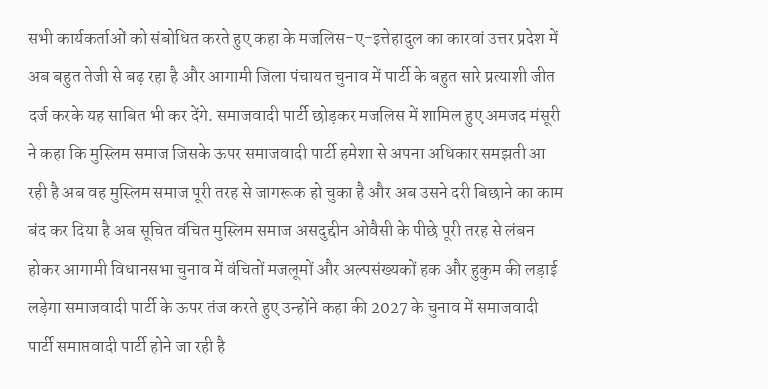सभी कार्यकर्ताओं को संबोधित करते हुए कहा के मजलिस-ए-इत्तेहादुल का कारवां उत्तर प्रदेश में अब बहुत तेजी से बढ़ रहा है और आगामी जिला पंचायत चुनाव में पार्टी के बहुत सारे प्रत्याशी जीत दर्ज करके यह साबित भी कर देंगे. समाजवादी पार्टी छोड़कर मजलिस में शामिल हुए अमजद मंसूरी ने कहा कि मुस्लिम समाज जिसके ऊपर समाजवादी पार्टी हमेशा से अपना अधिकार समझती आ रही है अब वह मुस्लिम समाज पूरी तरह से जागरूक हो चुका है और अब उसने दरी बिछाने का काम बंद कर दिया है अब सूचित वंचित मुस्लिम समाज असदुद्दीन ओवैसी के पीछे पूरी तरह से लंबन होकर आगामी विधानसभा चुनाव में वंचितों मजलूमों और अल्पसंख्यकों हक और हुकुम की लड़ाई लड़ेगा समाजवादी पार्टी के ऊपर तंज करते हुए उन्होंने कहा की 2027 के चुनाव में समाजवादी पार्टी समाप्तवादी पार्टी होने जा रही है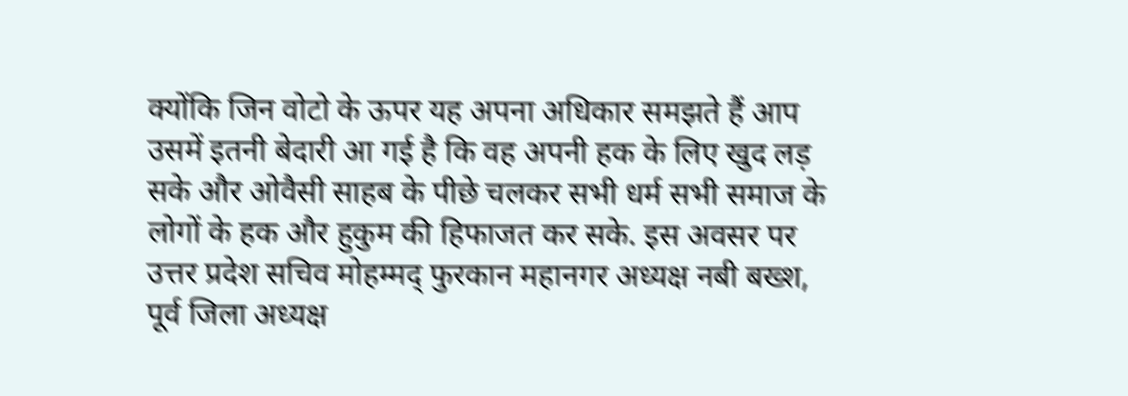क्योंकि जिन वोटो के ऊपर यह अपना अधिकार समझते हैं आप उसमें इतनी बेदारी आ गई है कि वह अपनी हक के लिए खुद लड़ सके और ओवैसी साहब के पीछे चलकर सभी धर्म सभी समाज के लोगों के हक और हुकुम की हिफाजत कर सके. इस अवसर पर उत्तर प्रदेश सचिव मोहम्मद् फुरकान महानगर अध्यक्ष नबी बख्श, पूर्व जिला अध्यक्ष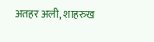अतहर अली, शाहरुख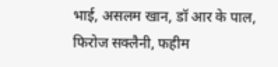भाई, असलम खान, डॉ आर के पाल, फिरोज सक्लैनी, फहीम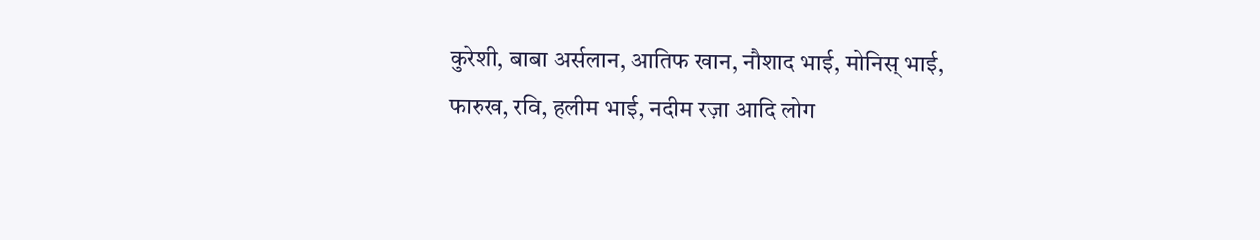कुरेशी, बाबा अर्सलान, आतिफ खान, नौशाद भाई, मोनिस् भाई, फारुख, रवि, हलीम भाई, नदीम रज़ा आदि लोग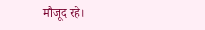मौजूद रहे।